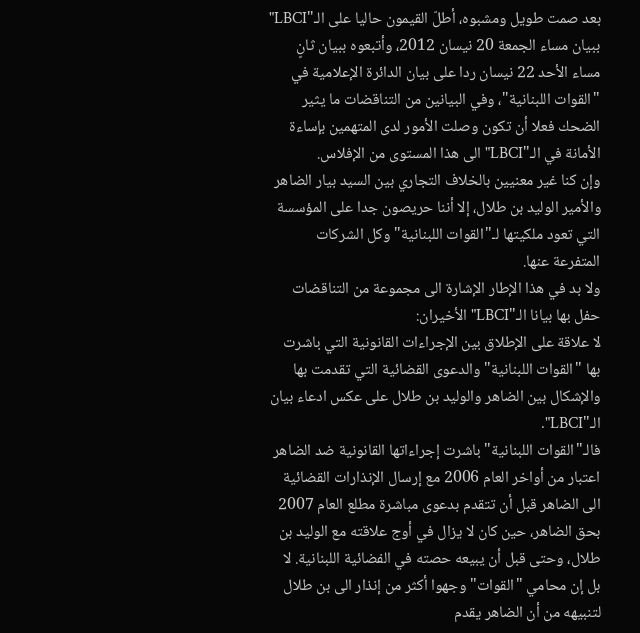بعد صمت طويل ومشبوه، أطلّ القيمون حاليا على الـ"LBCI" ببيان مساء الجمعة 20 نيسان 2012، وأتبعوه ببيان ثانٍ مساء الأحد 22 نيسان ردا على بيان الدائرة الإعلامية في "القوات اللبنانية"، وفي البيانين من التناقضات ما يثير الضحك فعلا أن تكون وصلت الأمور لدى المتهمين بإساءة الأمانة في الـ"LBCI" الى هذا المستوى من الإفلاس.
وإن كنا غير معنيين بالخلاف التجاري بين السيد بيار الضاهر والأمير الوليد بن طلال، إلا أننا حريصون جدا على المؤسسة التي تعود ملكيتها لـ"القوات اللبنانية" وكل الشركات المتفرعة عنها.
ولا بد في هذا الإطار الإشارة الى مجموعة من التناقضات حفل بها بيانا الـ"LBCI" الأخيران:
لا علاقة على الإطلاق بين الإجراءات القانونية التي باشرت بها "القوات اللبنانية" والدعوى القضائية التي تقدمت بها والإشكال بين الضاهر والوليد بن طلال على عكس ادعاء بيان الـ"LBCI".
فالـ"القوات اللبنانية" باشرت إجراءاتها القانونية ضد الضاهر اعتبار من أواخر العام 2006 مع إرسال الإنذارات القضائية الى الضاهر قبل أن تتقدم بدعوى مباشرة مطلع العام 2007 بحق الضاهر، حين كان لا يزال في أوج علاقته مع الوليد بن طلال، وحتى قبل أن يبيعه حصته في الفضائية اللبنانية. لا بل إن محامي "القوات" وجهوا أكثر من إنذار الى بن طلال لتنبيهه من أن الضاهر يقدم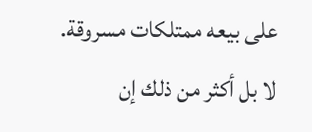على بيعه ممتلكات مسروقة.
لا بل أكثر من ذلك إن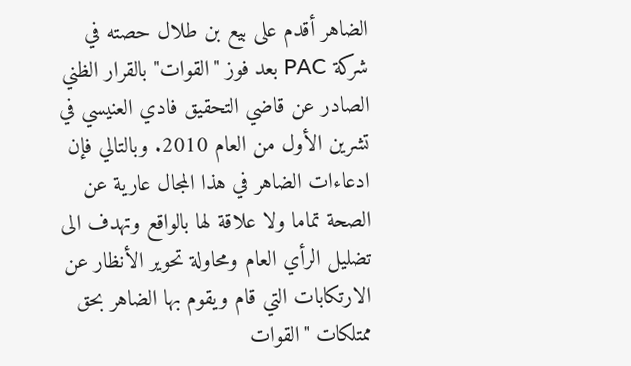الضاهر أقدم على بيع بن طلال حصته في شركة PAC بعد فوز "القوات" بالقرار الظني الصادر عن قاضي التحقيق فادي العنيسي في تشرين الأول من العام 2010. وبالتالي فإن ادعاءات الضاهر في هذا المجال عارية عن الصحة تماما ولا علاقة لها بالواقع وتهدف الى تضليل الرأي العام ومحاولة تحوير الأنظار عن الارتكابات التي قام ويقوم بها الضاهر بحق ممتلكات "القوات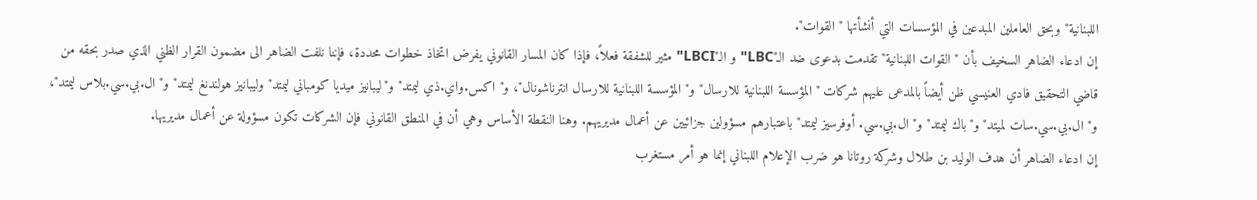اللبنانية" وبحق العاملين المبدعين في المؤسسات التي أنشأتها "القوات".
إن ادعاء الضاهر السخيف بأن "القوات اللبنانية" تقدمت بدعوى ضد الـ"LBC" و الـ"LBCI" مثير للشفقة فعلاً، فإذا كان المسار القانوني يفرض اتخاذ خطوات محددة، فإننا نلفت الضاهر الى مضمون القرار الظني الذي صدر بحقه من قاضي التحقيق فادي العنيسي ظن أيضاً بالمدعى عليهم شركات "المؤسسة اللبنانية للارسال" و"المؤسسة اللبنانية للارسال انترناشونال"، و"اكس.واي.ذي ليمتد" و"ليبانيز ميديا كومباني ليمتد" وليبانيز هولندنغ ليمتد" و"ال.بي.سي.بلاس ليمتد"، و"ال.بي.سي.سات لميتد" و"باك ليمتد" و"ال.بي.سي. أوفرسيز ليمتد" باعتبارهم مسؤولين جزائيين عن أعمال مديريهم. وهنا النقطة الأساس وهي أن في المنطق القانوني فإن الشركات تكون مسؤولة عن أعمال مديريها.
إن ادعاء الضاهر أن هدف الوليد بن طلال وشركة روتانا هو ضرب الإعلام اللبناني إنما هو أمر مستغرب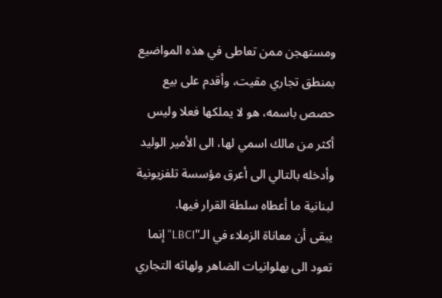ومستهجن ممن تعاطى في هذه المواضيع بمنطق تجاري مقيت، وأقدم على بيع حصص باسمه، هو لا يملكها فعلا وليس أكثر من مالك اسمي لها، الى الأمير الوليد وأدخله بالتالي الى أعرق مؤسسة تلفزيونية لبنانية ما أعطاه سلطة القرار فيها.
يبقى أن معاناة الزملاء في الـ"LBCI" إنما تعود الى بهلوانيات الضاهر ولهاثه التجاري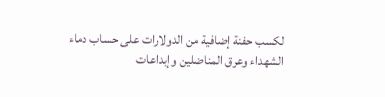لكسب حفنة إضافية من الدولارات على حساب دماء الشهداء وعرق المناضلين وإبداعات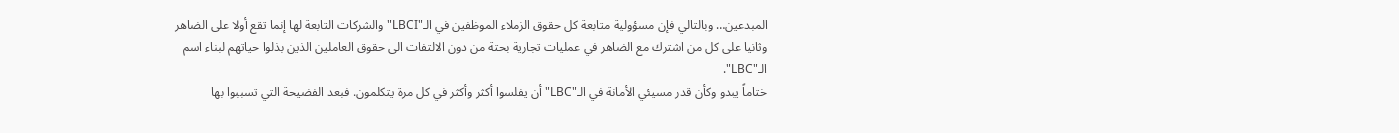المبدعين… وبالتالي فإن مسؤولية متابعة كل حقوق الزملاء الموظفين في الـ"LBCI" والشركات التابعة لها إنما تقع أولا على الضاهر وثانيا على كل من اشترك مع الضاهر في عمليات تجارية بحتة من دون الالتفات الى حقوق العاملين الذين بذلوا حياتهم لبناء اسم الـ"LBC".
ختاماً يبدو وكأن قدر مسيئي الأمانة في الـ"LBC" أن يفلسوا أكثر وأكثر في كل مرة يتكلمون. فبعد الفضيحة التي تسببوا بها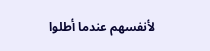لأنفسهم عندما أطلوا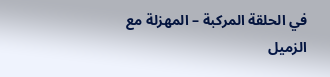في الحلقة المركبة – المهزلة مع الزميل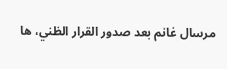مرسال غانم بعد صدور القرار الظني، ها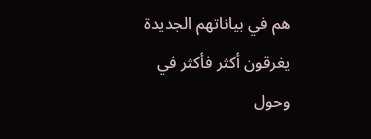هم في بياناتهم الجديدة يغرقون أكثر فأكثر في وحول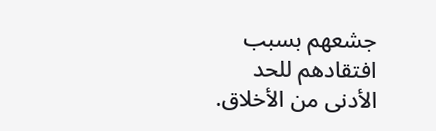جشعهم بسبب افتقادهم للحد الأدنى من الأخلاق.